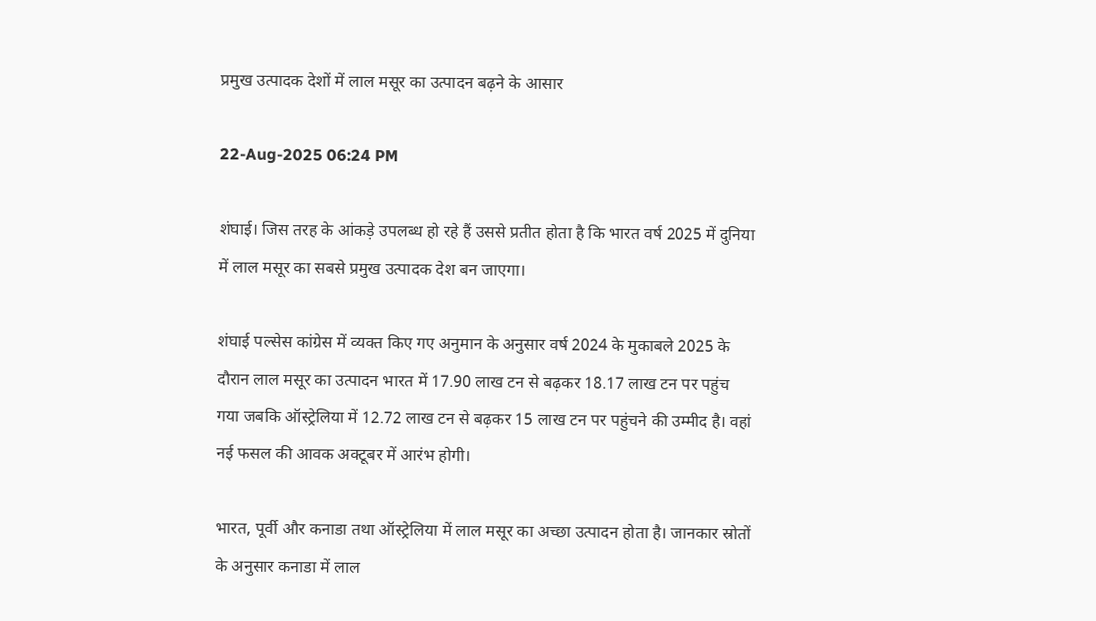प्रमुख उत्पादक देशों में लाल मसूर का उत्पादन बढ़ने के आसार

22-Aug-2025 06:24 PM

शंघाई। जिस तरह के आंकड़े उपलब्ध हो रहे हैं उससे प्रतीत होता है कि भारत वर्ष 2025 में दुनिया में लाल मसूर का सबसे प्रमुख उत्पादक देश बन जाएगा।

शंघाई पल्सेस कांग्रेस में व्यक्त किए गए अनुमान के अनुसार वर्ष 2024 के मुकाबले 2025 के दौरान लाल मसूर का उत्पादन भारत में 17.90 लाख टन से बढ़कर 18.17 लाख टन पर पहुंच गया जबकि ऑस्ट्रेलिया में 12.72 लाख टन से बढ़कर 15 लाख टन पर पहुंचने की उम्मीद है। वहां नई फसल की आवक अक्टूबर में आरंभ होगी।

भारत, पूर्वी और कनाडा तथा ऑस्ट्रेलिया में लाल मसूर का अच्छा उत्पादन होता है। जानकार स्रोतों के अनुसार कनाडा में लाल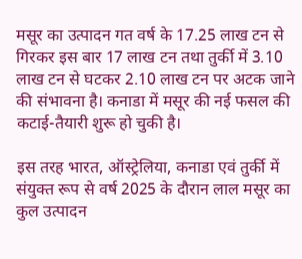मसूर का उत्पादन गत वर्ष के 17.25 लाख टन से गिरकर इस बार 17 लाख टन तथा तुर्की में 3.10 लाख टन से घटकर 2.10 लाख टन पर अटक जाने की संभावना है। कनाडा में मसूर की नई फसल की कटाई-तैयारी शुरू हो चुकी है।

इस तरह भारत, ऑस्ट्रेलिया, कनाडा एवं तुर्की में संयुक्त रूप से वर्ष 2025 के दौरान लाल मसूर का कुल उत्पादन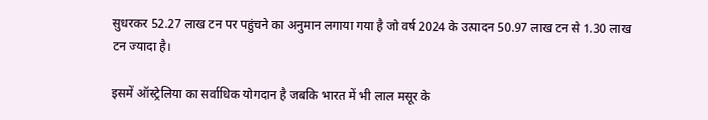सुधरकर 52.27 लाख टन पर पहुंचने का अनुमान लगाया गया है जो वर्ष 2024 के उत्पादन 50.97 लाख टन से 1.30 लाख टन ज्यादा है।

इसमें ऑस्ट्रेलिया का सर्वाधिक योगदान है जबकि भारत में भी लाल मसूर के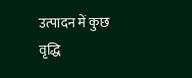उत्पादन में कुछ वृद्धि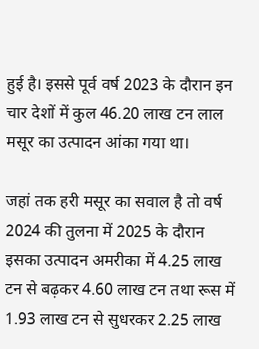हुई है। इससे पूर्व वर्ष 2023 के दौरान इन चार देशों में कुल 46.20 लाख टन लाल मसूर का उत्पादन आंका गया था।

जहां तक हरी मसूर का सवाल है तो वर्ष 2024 की तुलना में 2025 के दौरान इसका उत्पादन अमरीका में 4.25 लाख टन से बढ़कर 4.60 लाख टन तथा रूस में 1.93 लाख टन से सुधरकर 2.25 लाख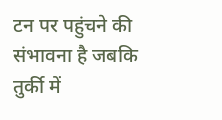टन पर पहुंचने की संभावना है जबकि तुर्की में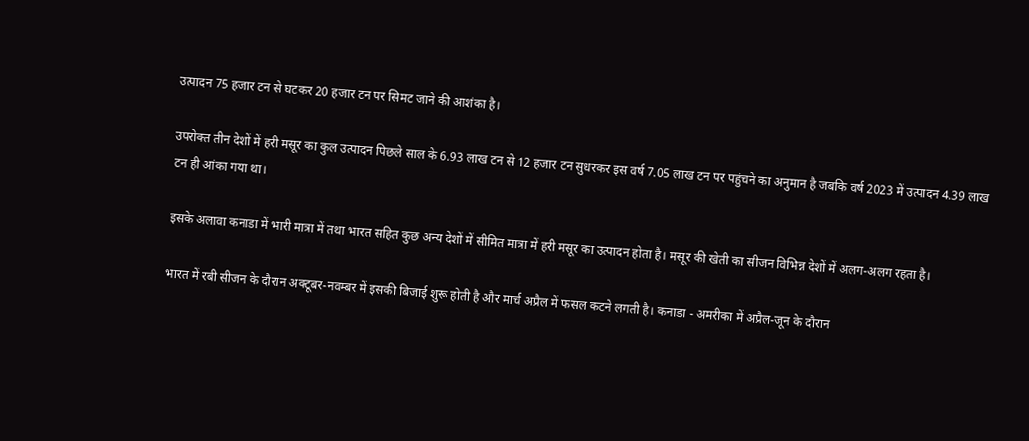उत्पादन 75 हजार टन से घटकर 20 हजार टन पर सिमट जाने की आशंका है।

उपरोक्त तीन देशों में हरी मसूर का कुल उत्पादन पिछले साल के 6.93 लाख टन से 12 हजार टन सुधरकर इस वर्ष 7.05 लाख टन पर पहुंचने का अनुमान है जबकि वर्ष 2023 में उत्पादन 4.39 लाख टन ही आंका गया था।

इसके अलावा कनाडा में भारी मात्रा में तथा भारत सहित कुछ अन्य देशों में सीमित मात्रा में हरी मसूर का उत्पादन होता है। मसूर की खेती का सीजन विभिन्न देशों में अलग-अलग रहता है।

भारत में रबी सीजन के दौरान अक्टूबर-नवम्बर में इसकी बिजाई शुरू होती है और मार्च अप्रैल में फसल कटने लगती है। कनाडा - अमरीका में अप्रैल-जून के दौरान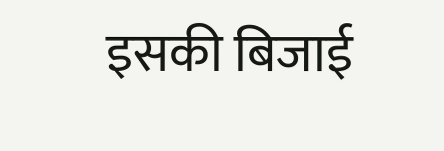इसकी बिजाई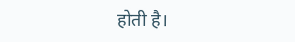होती है।